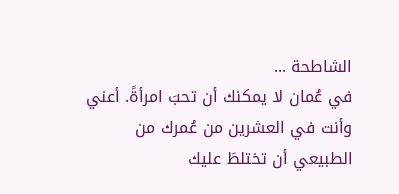الشاطحة ...
في عُمان لا يمكنك أن تحبَ امرأةً. أعني وأنت في العشرين من عُمرك من الطبيعي أن تختلطَ عليك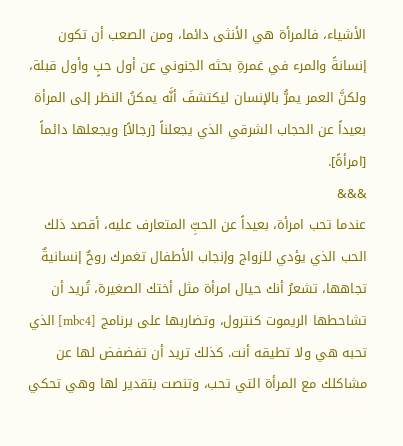الأشياء، فالمرأة هي الأنثى دائما، ومن الصعب أن تكون إنسانةً والمرء في غمرةِ بحثه الجنوني عن أول حبٍ وأول قبلة، ولكنَّ العمر يمرُّ بالإنسان ليكتشفَ أنَّه يمكنُ النظر إلى المرأة بعيداً عن الحجاب الشرقي الذي يجعلناً [رجالاً] ويجعلها دائماً [امرأةً].
&&&
عندما تحب امرأة، بعيداً عن الحبِّ المتعارف عليه، أقصد ذلك الحب الذي يؤدي للزواج وإنجاب الأطفال تغمرك روحٌ إنسانيةٌ تجاهها، تشعرُ أنك حيال امرأة مثل أختك الصغيرة، تُريد أن تشاحطها الريموت كنترول، وتضاربها على برنامج [mbc4] الذي تحبه هي ولا تطيقه أنت. كذلك تريد أن تفضفض لها عن مشاكلك مع المرأة التي تحب، وتنصت بتقدير لها وهي تحكي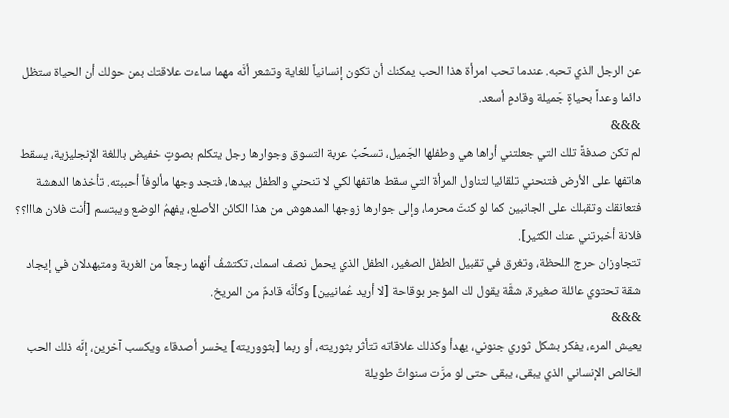عن الرجل الذي تحبه. عندما تحب امرأة هذا الحب يمكنك أن تكون إنسانياً للغاية وتشعر أنَّه مهما ساءت علاقتك بمن حولك أن الحياة ستظل دائما وعداً بحياةٍ جَميلة وقادمٍ أسعد.
&&&
لم تكن صدفةً تلك التي جعلتني أراها هي وطفلها الجَميل، تسحِّبُ عربة التسوق وجوارها رجل يتكلم بصوتٍ خفيض باللغة الإنجليزية، يسقط هاتفها على الأرض فتنحني تلقائيا لتناول المرأة التي سقط هاتفها لكي لا تنحني والطفل بيدها، فتجد وجها مألوفاً أحببته. تأخذها الدهشة فتعانقك وتقبلك على الجانبين كما لو كنتَ محرما، وإلى جوارها زوجها المدهوش من هذا الكائن الأصلع، يفهمُ الوضع ويبتسم [أنت فلان هااا؟؟ فلانة أخبرتني عنك الكثير].
تتجاوزان حرج اللحظة، وتغرق في تقبيل الطفل الصغير، الطفل الذي يحمل نصف اسمك، تكتشفُ أنهما رجعاً من الغربة ومتبهدلان في إيجاد شقة تحتوي عائلة صغيرة، شقَّة يقول لك المؤجر بوقاحة [لا أريد عُمانيين] وكأنَّه قادمٌ من المريخ.
&&&
يعيش المرء، يفكر بشكل ثوري جنوني، يهدأ وكذلك علاقاته تتأثر بثوريته، أو ربما [بثووريته] يخسر أصدقاء ويكسب آخرين، إنَّه ذلك الحب الخالص الإنساني الذي يبقى، يبقى حتى لو مرَّت سنواتٌ طويلة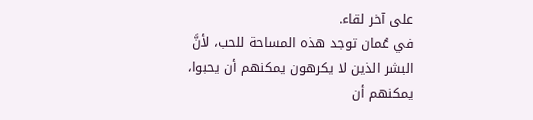على آخر لقاء.
في عُمان توجد هذه المساحة للحب، لأنَّ البشر الذين لا يكرهون يمكنهم أن يحبوا، يمكنهم أن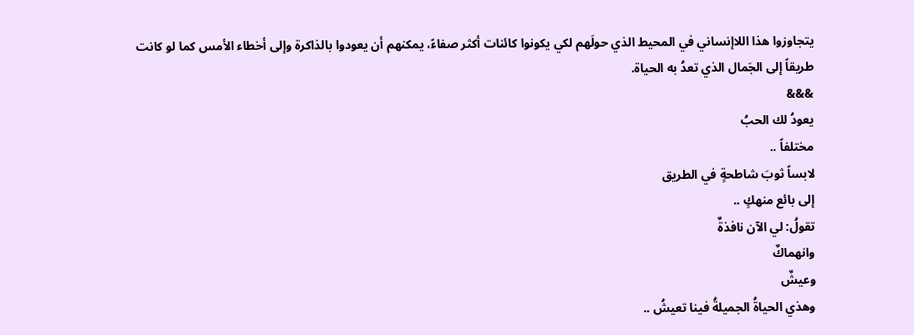يتجاوزوا هذا اللاإنساني في المحيط الذي حولَهم لكي يكونوا كائنات أكثر صفاءً، يمكنهم أن يعودوا بالذاكرة وإلى أخطاء الأمس كما لو كانت طريقاً إلى الجَمال الذي تعدُ به الحياة.
&&&
يعودُ لك الحبُ
مختلفاً ..
لابساً ثوبَ شاطحةٍ في الطريق
إلى بائع منهكٍ ..
تقولُ: لي الآن نافذةٌ
وانهماكٌ
وعيشٌ
وهذي الحياةُ الجميلةُ فينا تعيشُ ..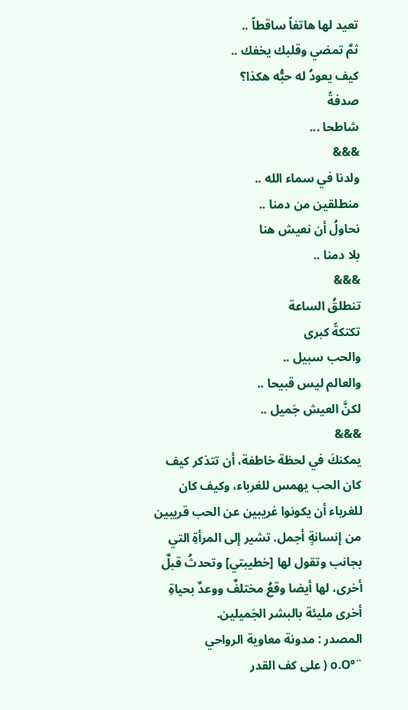تعيد لها هاتفاً ساقطاً ..
ثمَّ تمضي وقلبك يخفك ..
كيف يعودُ له حبُّه هكذا؟
صدفةً
شاطحا ...
&&&
ولدنا في سماء الله ..
منطلقين من دمنا ..
نحاولُ أن نعيش هنا
بلا دمنا ..
&&&
تنطلقُ الساعة
تكتكةً كبرى
والحب سبيل ..
والعالم ليس قبيحا ..
لكنَّ العيش جَميل ..
&&&
يمكنكَ في لحظة خاطفة، أن تتذكر كيف كان الحب يهمس للغرباء، وكيف كان للغرباء أن يكونوا غريبين عن الحب قريبين من إنسانةٍ أجمل. تشير إلى المرأةِ التي بجانب وتقول لها [خطيبتي] وتحدثُ قبلٌ أخرى، لها أيضا وقعُ مختلفٌ ووعدٌ بحياةِ أخرى مليئة بالبشر الجَميلين.
المصدر : مدونة معاوية الرواحي
¨°o.O ( على كف القدر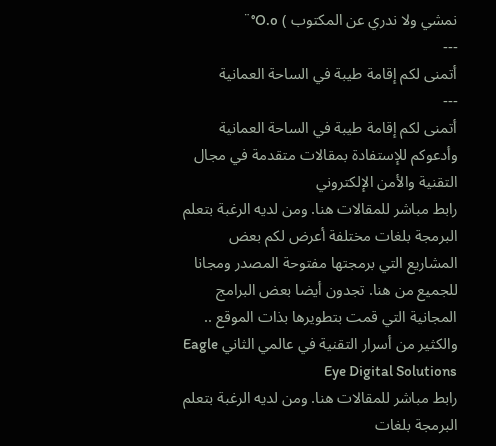نمشي ولا ندري عن المكتوب ) O.o°¨
---
أتمنى لكم إقامة طيبة في الساحة العمانية
---
أتمنى لكم إقامة طيبة في الساحة العمانية
وأدعوكم للإستفادة بمقالات متقدمة في مجال التقنية والأمن الإلكتروني
رابط مباشر للمقالات هنا. ومن لديه الرغبة بتعلم البرمجة بلغات مختلفة أعرض لكم بعض
المشاريع التي برمجتها مفتوحة المصدر ومجانا للجميع من هنا. تجدون أيضا بعض البرامج المجانية التي قمت بتطويرها بذات الموقع ..
والكثير من أسرار التقنية في عالمي الثاني Eagle Eye Digital Solutions
رابط مباشر للمقالات هنا. ومن لديه الرغبة بتعلم البرمجة بلغات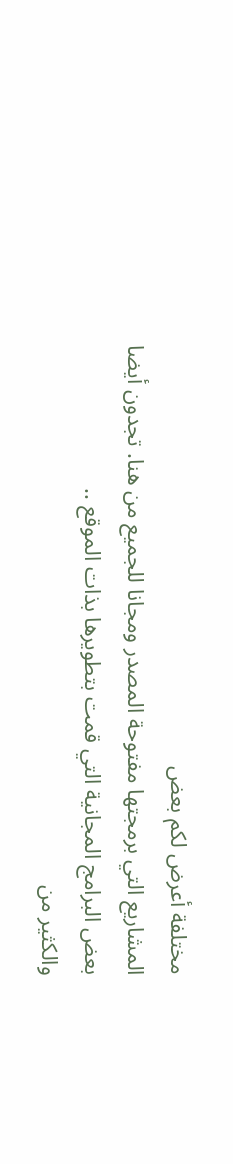مختلفة أعرض لكم بعض
المشاريع التي برمجتها مفتوحة المصدر ومجانا للجميع من هنا. تجدون أيضا بعض البرامج المجانية التي قمت بتطويرها بذات الموقع ..
والكثير من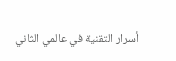أسرار التقنية في عالمي الثاني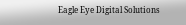Eagle Eye Digital Solutions